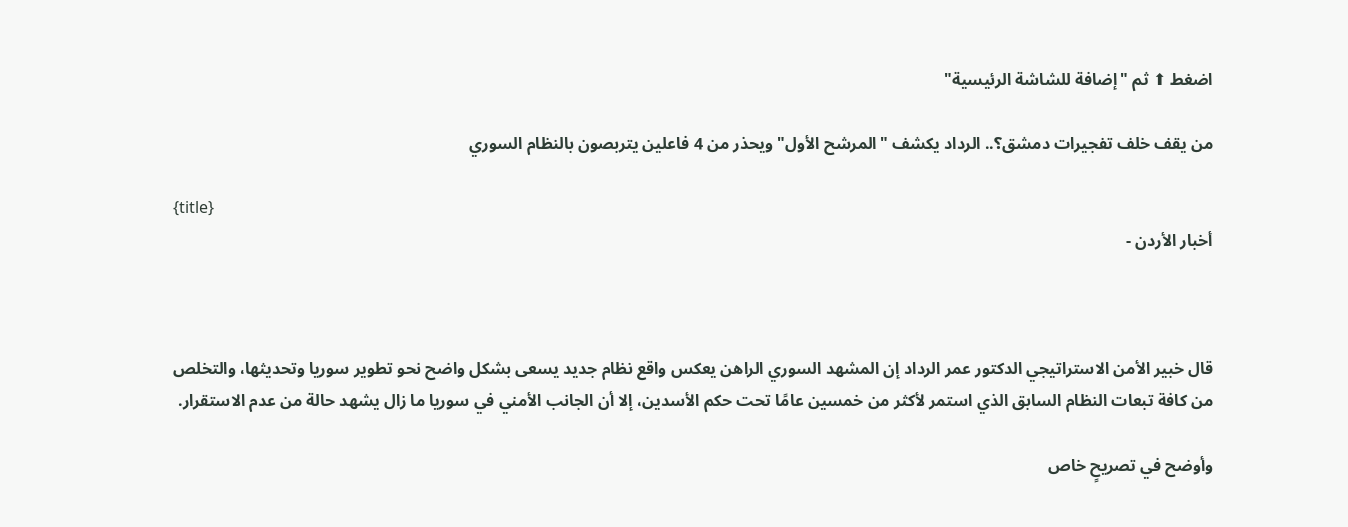اضغط ⬆ ثم "إضافة للشاشة الرئيسية"

من يقف خلف تفجيرات دمشق؟.. الرداد يكشف "المرشح الأول" ويحذر من 4 فاعلين يتربصون بالنظام السوري

{title}
أخبار الأردن -



قال خبير الأمن الاستراتيجي الدكتور عمر الرداد إن المشهد السوري الراهن يعكس واقع نظام جديد يسعى بشكل واضح نحو تطوير سوريا وتحديثها، والتخلص من كافة تبعات النظام السابق الذي استمر لأكثر من خمسين عامًا تحت حكم الأسدين، إلا أن الجانب الأمني في سوريا ما زال يشهد حالة من عدم الاستقرار.

وأوضح في تصريحٍ خاص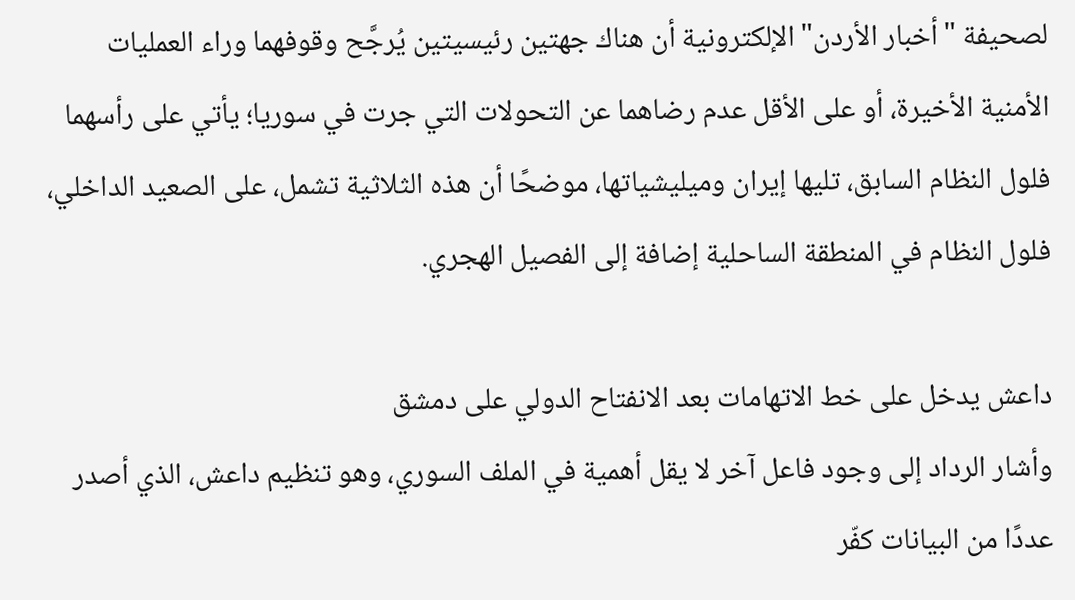لصحيفة "أخبار الأردن" الإلكترونية أن هناك جهتين رئيسيتين يُرجَّح وقوفهما وراء العمليات الأمنية الأخيرة، أو على الأقل عدم رضاهما عن التحولات التي جرت في سوريا؛ يأتي على رأسهما فلول النظام السابق، تليها إيران وميليشياتها، موضحًا أن هذه الثلاثية تشمل، على الصعيد الداخلي، فلول النظام في المنطقة الساحلية إضافة إلى الفصيل الهجري.

داعش يدخل على خط الاتهامات بعد الانفتاح الدولي على دمشق
وأشار الرداد إلى وجود فاعل آخر لا يقل أهمية في الملف السوري، وهو تنظيم داعش، الذي أصدر عددًا من البيانات كفّر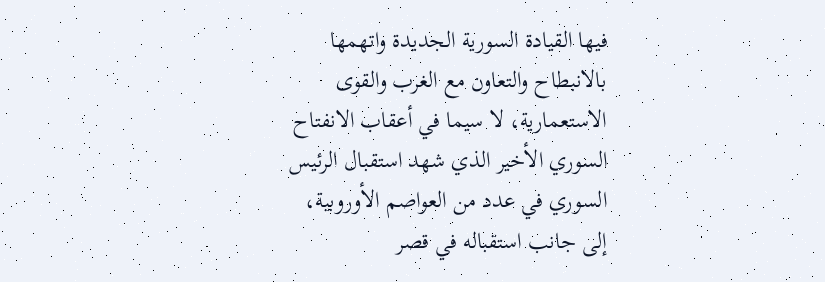فيها القيادة السورية الجديدة واتهمها بالانبطاح والتعاون مع الغرب والقوى الاستعمارية، لا سيما في أعقاب الانفتاح السوري الأخير الذي شهد استقبال الرئيس السوري في عدد من العواصم الأوروبية، إلى جانب استقباله في قصر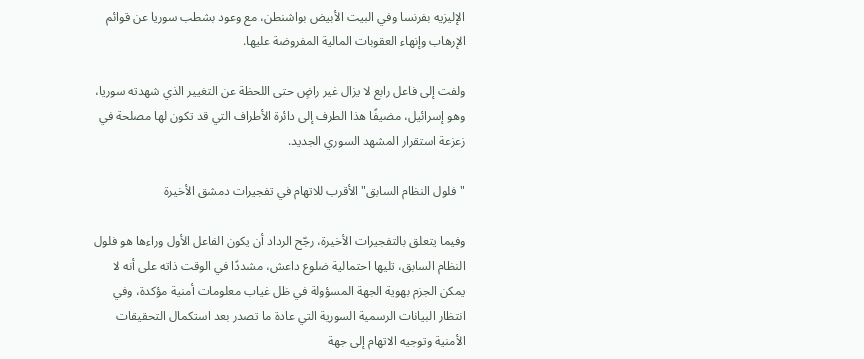الإليزيه بفرنسا وفي البيت الأبيض بواشنطن، مع وعود بشطب سوريا عن قوائم الإرهاب وإنهاء العقوبات المالية المفروضة عليها.

ولفت إلى فاعل رابع لا يزال غير راضٍ حتى اللحظة عن التغيير الذي شهدته سوريا، وهو إسرائيل، مضيفًا هذا الطرف إلى دائرة الأطراف التي قد تكون لها مصلحة في زعزعة استقرار المشهد السوري الجديد.

"فلول النظام السابق" الأقرب للاتهام في تفجيرات دمشق الأخيرة

وفيما يتعلق بالتفجيرات الأخيرة، رجّح الرداد أن يكون الفاعل الأول وراءها هو فلول النظام السابق، تليها احتمالية ضلوع داعش، مشددًا في الوقت ذاته على أنه لا يمكن الجزم بهوية الجهة المسؤولة في ظل غياب معلومات أمنية مؤكدة، وفي انتظار البيانات الرسمية السورية التي عادة ما تصدر بعد استكمال التحقيقات الأمنية وتوجيه الاتهام إلى جهة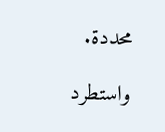محددة.

واستطرد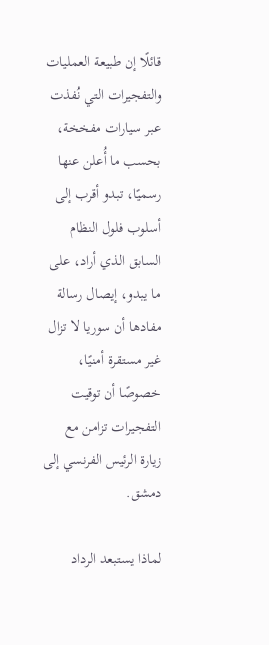قائلًا إن طبيعة العمليات والتفجيرات التي نُفذت عبر سيارات مفخخة، بحسب ما أُعلن عنها رسميًا، تبدو أقرب إلى أسلوب فلول النظام السابق الذي أراد، على ما يبدو، إيصال رسالة مفادها أن سوريا لا تزال غير مستقرة أمنيًا، خصوصًا أن توقيت التفجيرات تزامن مع زيارة الرئيس الفرنسي إلى دمشق.

لماذا يستبعد الرداد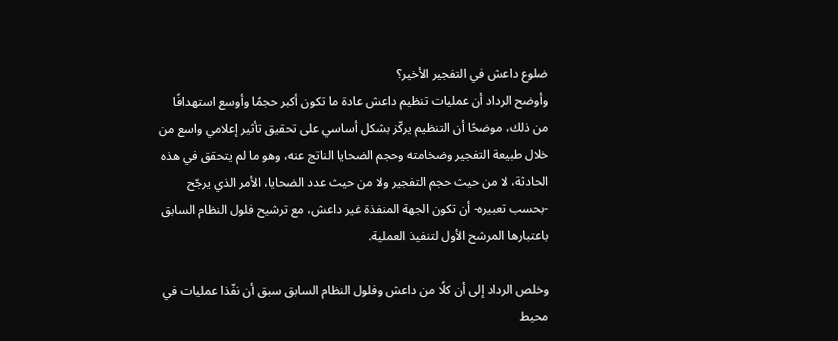ضلوع داعش في التفجير الأخير؟
وأوضح الرداد أن عمليات تنظيم داعش عادة ما تكون أكبر حجمًا وأوسع استهدافًا من ذلك، موضحًا أن التنظيم يركّز بشكل أساسي على تحقيق تأثير إعلامي واسع من خلال طبيعة التفجير وضخامته وحجم الضحايا الناتج عنه، وهو ما لم يتحقق في هذه الحادثة، لا من حيث حجم التفجير ولا من حيث عدد الضحايا، الأمر الذي يرجّح -بحسب تعبيره- أن تكون الجهة المنفذة غير داعش، مع ترشيح فلول النظام السابق باعتبارها المرشح الأول لتنفيذ العملية.

وخلص الرداد إلى أن كلًا من داعش وفلول النظام السابق سبق أن نفّذا عمليات في محيط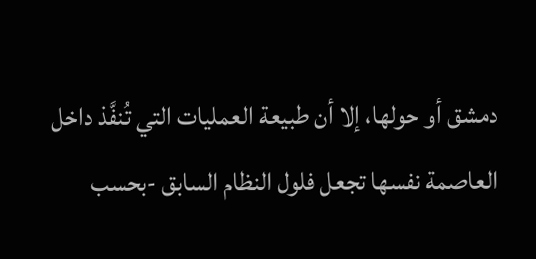دمشق أو حولها، إلا أن طبيعة العمليات التي تُنفَّذ داخل العاصمة نفسها تجعل فلول النظام السابق -بحسب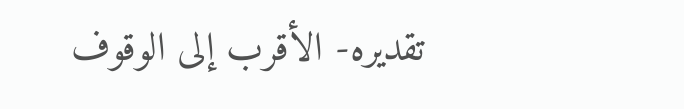تقديره- الأقرب إلى الوقوف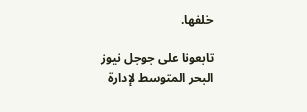خلفها.

تابعونا على جوجل نيوز
البحر المتوسط لإدارة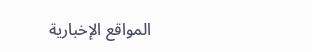المواقع الإخبارية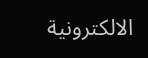الالكترونية